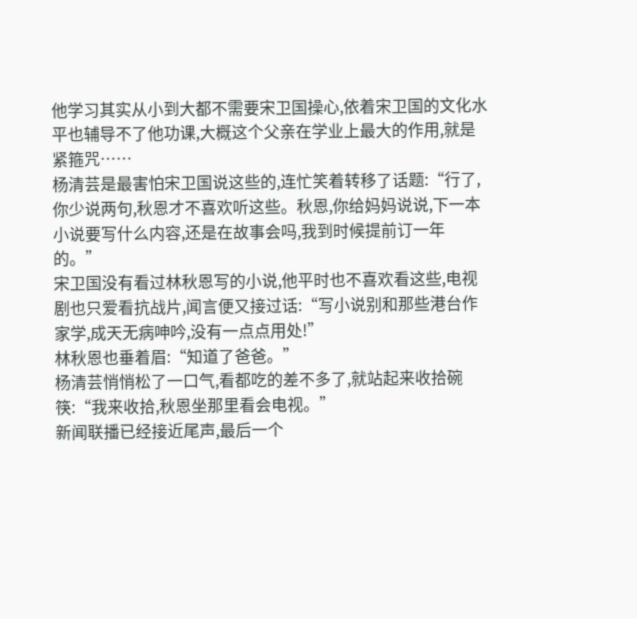他学习其实从小到大都不需要宋卫国操心,依着宋卫国的文化水平也辅导不了他功课,大概这个父亲在学业上最大的作用,就是紧箍咒……
杨清芸是最害怕宋卫国说这些的,连忙笑着转移了话题:“行了,你少说两句,秋恩才不喜欢听这些。秋恩,你给妈妈说说,下一本小说要写什么内容,还是在故事会吗,我到时候提前订一年的。”
宋卫国没有看过林秋恩写的小说,他平时也不喜欢看这些,电视剧也只爱看抗战片,闻言便又接过话:“写小说别和那些港台作家学,成天无病呻吟,没有一点点用处!”
林秋恩也垂着眉:“知道了爸爸。”
杨清芸悄悄松了一口气,看都吃的差不多了,就站起来收拾碗筷:“我来收拾,秋恩坐那里看会电视。”
新闻联播已经接近尾声,最后一个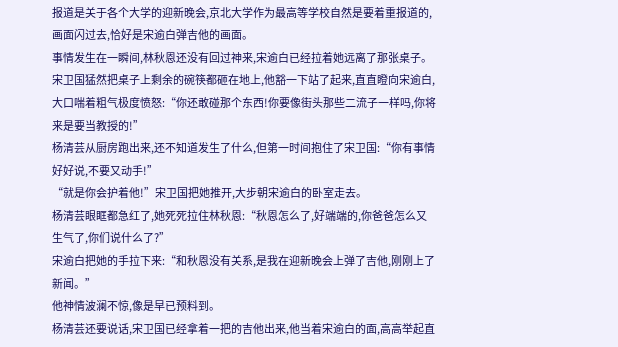报道是关于各个大学的迎新晚会,京北大学作为最高等学校自然是要着重报道的,画面闪过去,恰好是宋逾白弹吉他的画面。
事情发生在一瞬间,林秋恩还没有回过神来,宋逾白已经拉着她远离了那张桌子。
宋卫国猛然把桌子上剩余的碗筷都砸在地上,他豁一下站了起来,直直瞪向宋逾白,大口喘着粗气极度愤怒:“你还敢碰那个东西!你要像街头那些二流子一样吗,你将来是要当教授的!”
杨清芸从厨房跑出来,还不知道发生了什么,但第一时间抱住了宋卫国:“你有事情好好说,不要又动手!”
“就是你会护着他!”宋卫国把她推开,大步朝宋逾白的卧室走去。
杨清芸眼眶都急红了,她死死拉住林秋恩:“秋恩怎么了,好端端的,你爸爸怎么又生气了,你们说什么了?”
宋逾白把她的手拉下来:“和秋恩没有关系,是我在迎新晚会上弹了吉他,刚刚上了新闻。”
他神情波澜不惊,像是早已预料到。
杨清芸还要说话,宋卫国已经拿着一把的吉他出来,他当着宋逾白的面,高高举起直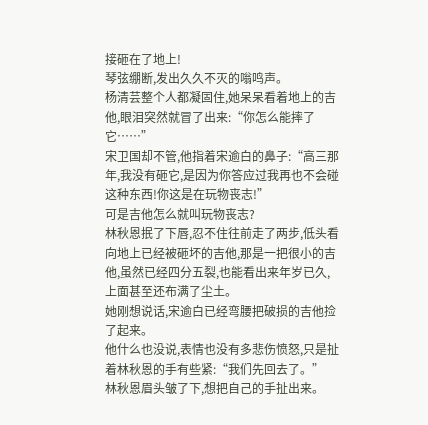接砸在了地上!
琴弦绷断,发出久久不灭的嗡鸣声。
杨清芸整个人都凝固住,她呆呆看着地上的吉他,眼泪突然就冒了出来:“你怎么能摔了它……”
宋卫国却不管,他指着宋逾白的鼻子:“高三那年,我没有砸它,是因为你答应过我再也不会碰这种东西!你这是在玩物丧志!”
可是吉他怎么就叫玩物丧志?
林秋恩抿了下唇,忍不住往前走了两步,低头看向地上已经被砸坏的吉他,那是一把很小的吉他,虽然已经四分五裂,也能看出来年岁已久,上面甚至还布满了尘土。
她刚想说话,宋逾白已经弯腰把破损的吉他捡了起来。
他什么也没说,表情也没有多悲伤愤怒,只是扯着林秋恩的手有些紧:“我们先回去了。”
林秋恩眉头皱了下,想把自己的手扯出来。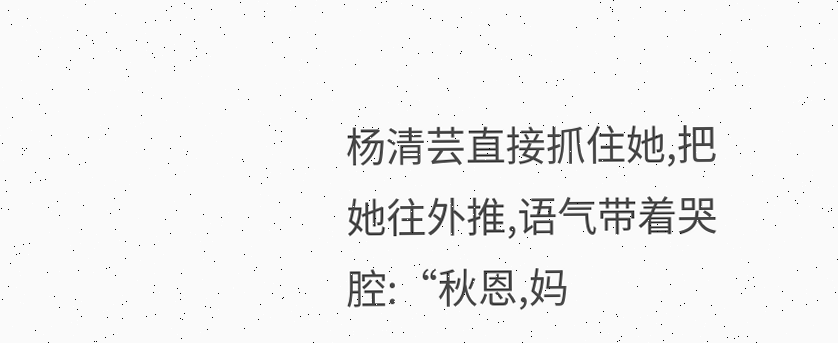杨清芸直接抓住她,把她往外推,语气带着哭腔:“秋恩,妈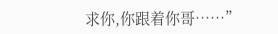求你,你跟着你哥……”